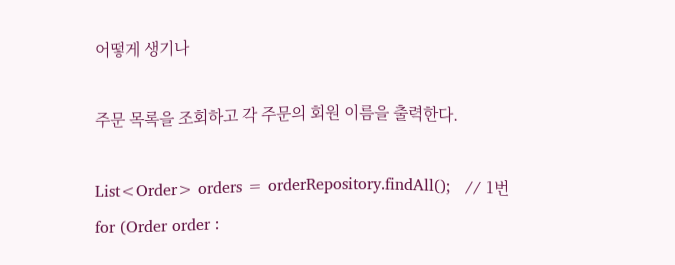어떻게 생기나

주문 목록을 조회하고 각 주문의 회원 이름을 출력한다.

List<Order> orders = orderRepository.findAll();   // 1번
for (Order order :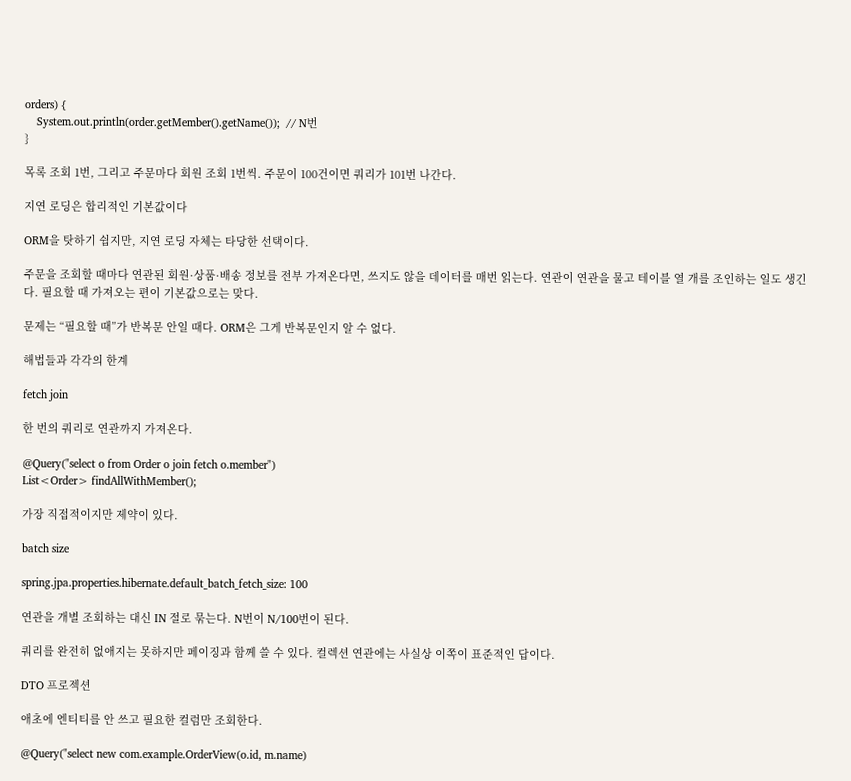orders) {
    System.out.println(order.getMember().getName());  // N번
}

목록 조회 1번, 그리고 주문마다 회원 조회 1번씩. 주문이 100건이면 쿼리가 101번 나간다.

지연 로딩은 합리적인 기본값이다

ORM을 탓하기 쉽지만, 지연 로딩 자체는 타당한 선택이다.

주문을 조회할 때마다 연관된 회원·상품·배송 정보를 전부 가져온다면, 쓰지도 않을 데이터를 매번 읽는다. 연관이 연관을 물고 테이블 열 개를 조인하는 일도 생긴다. 필요할 때 가져오는 편이 기본값으로는 맞다.

문제는 “필요할 때”가 반복문 안일 때다. ORM은 그게 반복문인지 알 수 없다.

해법들과 각각의 한계

fetch join

한 번의 쿼리로 연관까지 가져온다.

@Query("select o from Order o join fetch o.member")
List<Order> findAllWithMember();

가장 직접적이지만 제약이 있다.

batch size

spring.jpa.properties.hibernate.default_batch_fetch_size: 100

연관을 개별 조회하는 대신 IN 절로 묶는다. N번이 N/100번이 된다.

쿼리를 완전히 없애지는 못하지만 페이징과 함께 쓸 수 있다. 컬렉션 연관에는 사실상 이쪽이 표준적인 답이다.

DTO 프로젝션

애초에 엔티티를 안 쓰고 필요한 컬럼만 조회한다.

@Query("select new com.example.OrderView(o.id, m.name)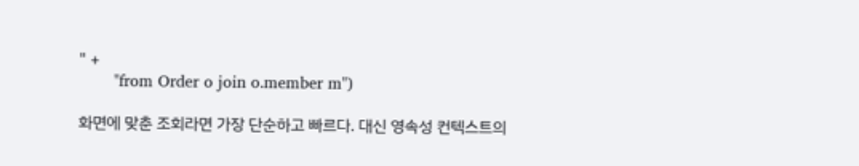" +
       "from Order o join o.member m")

화면에 맞춘 조회라면 가장 단순하고 빠르다. 대신 영속성 컨텍스트의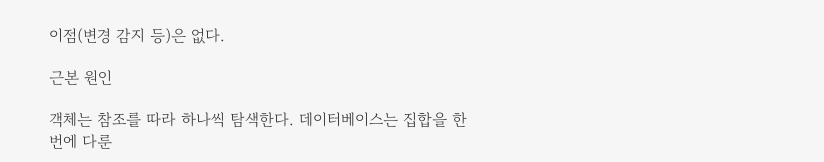이점(변경 감지 등)은 없다.

근본 원인

객체는 참조를 따라 하나씩 탐색한다. 데이터베이스는 집합을 한 번에 다룬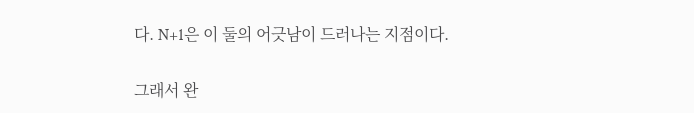다. N+1은 이 둘의 어긋남이 드러나는 지점이다.

그래서 완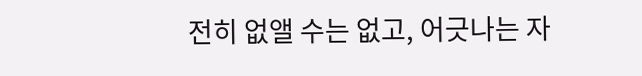전히 없앨 수는 없고, 어긋나는 자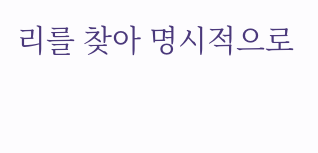리를 찾아 명시적으로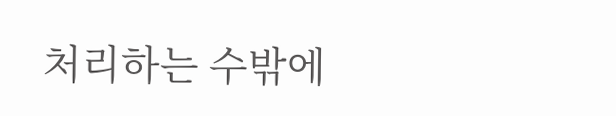처리하는 수밖에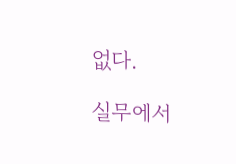없다.

실무에서